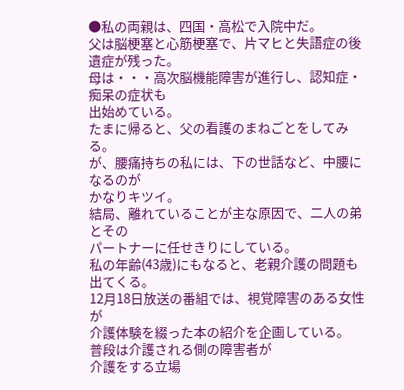●私の両親は、四国・高松で入院中だ。
父は脳梗塞と心筋梗塞で、片マヒと失語症の後遺症が残った。
母は・・・高次脳機能障害が進行し、認知症・痴呆の症状も
出始めている。
たまに帰ると、父の看護のまねごとをしてみる。
が、腰痛持ちの私には、下の世話など、中腰になるのが
かなりキツイ。
結局、離れていることが主な原因で、二人の弟とその
パートナーに任せきりにしている。
私の年齢(43歳)にもなると、老親介護の問題も出てくる。
12月18日放送の番組では、視覚障害のある女性が
介護体験を綴った本の紹介を企画している。
普段は介護される側の障害者が
介護をする立場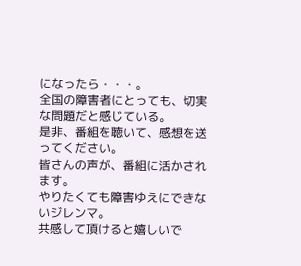になったら・・・。
全国の障害者にとっても、切実な問題だと感じている。
是非、番組を聴いて、感想を送ってください。
皆さんの声が、番組に活かされます。
やりたくても障害ゆえにできないジレンマ。
共感して頂けると嬉しいで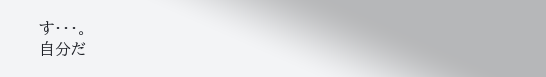す・・・。
自分だ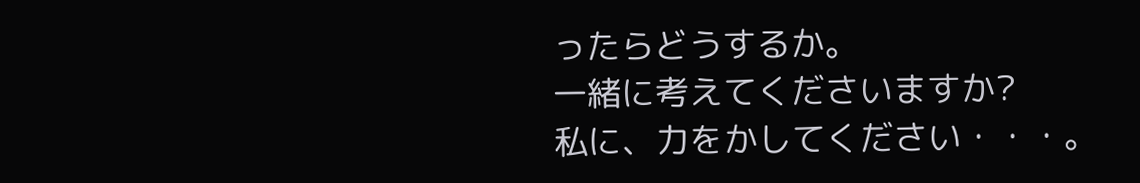ったらどうするか。
一緒に考えてくださいますか?
私に、力をかしてください・・・。